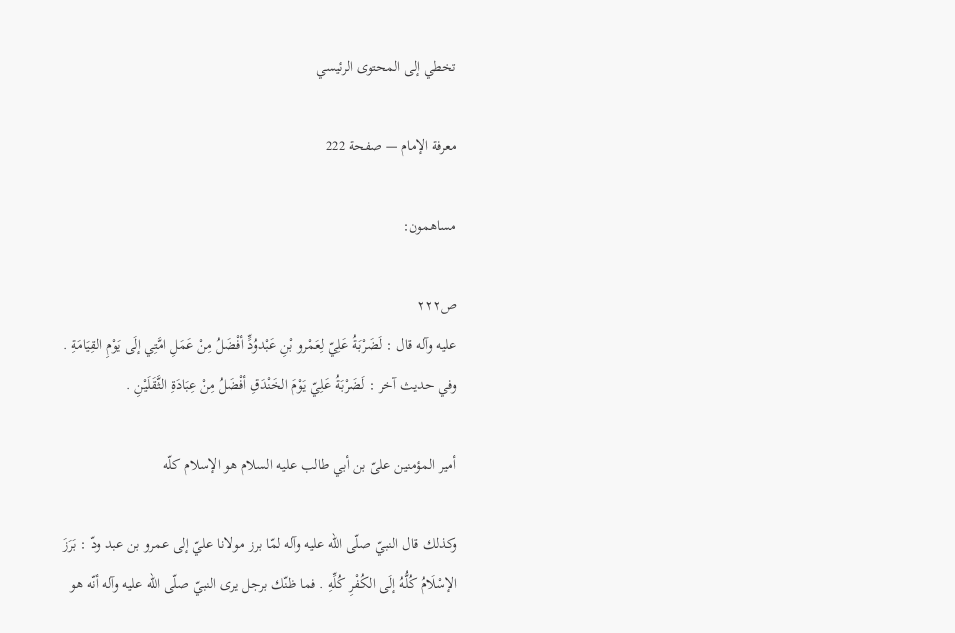تخطي إلى المحتوى الرئيسي

معرفة الإمام — صفحة 222

مساهمون:

ص٢٢٢
عليه وآله قال : لَضَرْبَةُ عَلِيّ لِعَمْرو بْنِ عَبْدوُدٍّ أفْضَلُ مِنْ عَمَلِ امَّتِي إلَى يَوْمِ القِيَامَةِ . وفي حديث آخر : لَضَرْبَةُ عَلِيّ يَوْمَ الخَنْدَقِ أفْضَلُ مِنْ عِبَادَةِ الثَّقَلَيْنِ .

أمير المؤمنين علىّ بن أبي طالب عليه السلام هو الإسلام كلّه

وكذلك قال النبيّ صلّى الله عليه وآله لمّا برز مولانا عليّ إلى عمرو بن عبد ودّ : بَرَزَ الإسْلَامُ كُلُّهُ إلَى الكُفْرِ كُلِّهِ . فما ظنّك برجل يرى النبيّ صلّى الله عليه وآله أنّه هو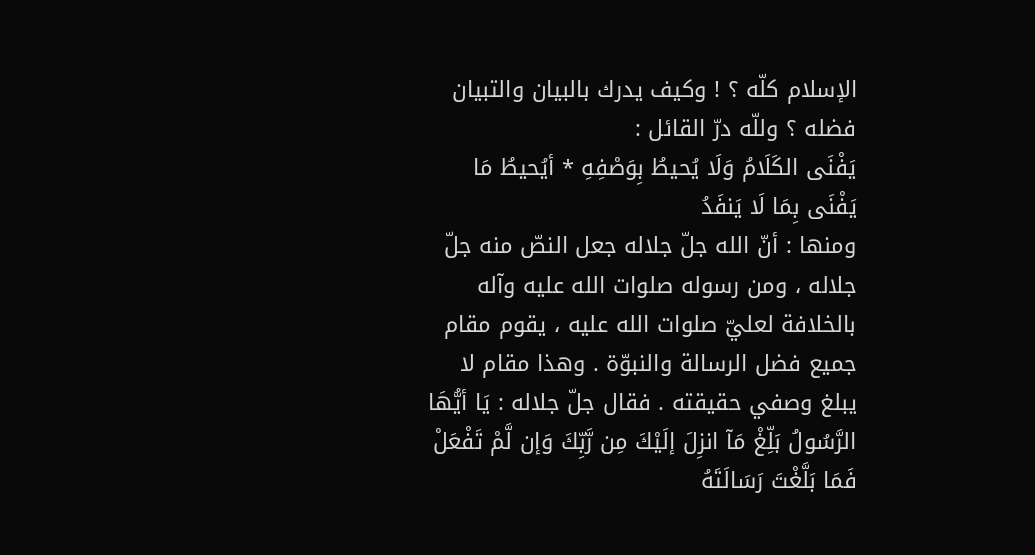الإسلام كلّه ؟ ! وكيف يدرك بالبيان والتبيان فضله ؟ وللّه درّ القائل :
يَفْنَى الكَلَامُ وَلَا يُحيطُ بِوَصْفِهِ * أيُحيطُ مَا يَفْنَى بِمَا لَا يَنفَدُ
ومنها : أنّ الله جلّ جلاله جعل النصّ منه جلّ جلاله ، ومن رسوله صلوات الله عليه وآله بالخلافة لعليّ صلوات الله عليه ، يقوم مقام جميع فضل الرسالة والنبوّة . وهذا مقام لا يبلغ وصفي حقيقته . فقال جلّ جلاله : يَا أيُّهَا الرَّسُولُ بَلِّغْ مَآ انزِلَ إلَيْكَ مِن رَّبِّكَ وَإن لَّمْ تَفْعَلْ فَمَا بَلَّغْتَ رَسَالَتَهُ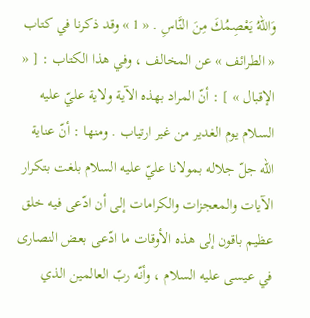وَاللهُ يَعْصِمُكَ مِنَ النَّاسِ . « 1 » وقد ذكرنا في كتاب « الطرائف » عن المخالف ، وفي هذا الكتاب : [ « الإقبال » ] : أنّ المراد بهذه الآية ولاية عليّ عليه السلام يوم الغدير من غير ارتياب . ومنها : أنّ عناية الله جلّ جلاله بمولانا عليّ عليه السلام بلغت بتكرار الآيات والمعجزات والكرامات إلى أن ادّعى فيه خلق عظيم باقون إلى هذه الأوقات ما ادّعى بعض النصارى في عيسى عليه السلام ، وأنّه ربّ العالمين الذي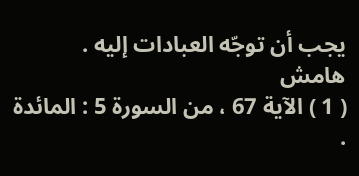يجب أن توجّه العبادات إليه .
هامش
( 1 ) الآية 67 ، من السورة 5 : المائدة .